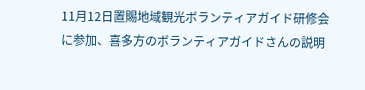11月12日置賜地域観光ボランティアガイド研修会に参加、喜多方のボランティアガイドさんの説明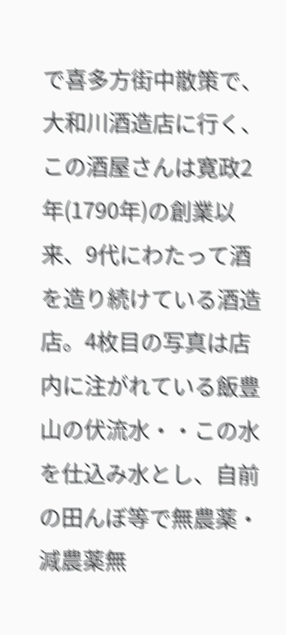で喜多方街中散策で、大和川酒造店に行く、この酒屋さんは寛政2年(1790年)の創業以来、9代にわたって酒を造り続けている酒造店。4枚目の写真は店内に注がれている飯豊山の伏流水・・この水を仕込み水とし、自前の田んぼ等で無農薬・減農薬無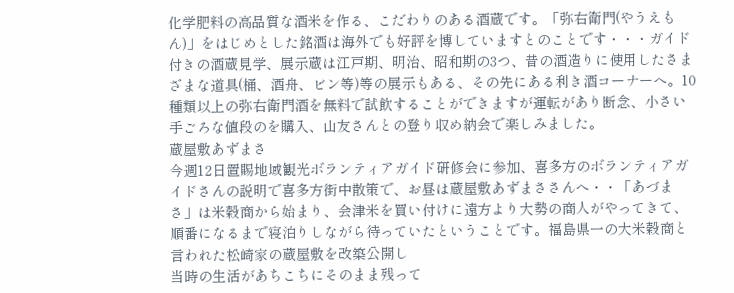化学肥料の高品質な酒米を作る、こだわりのある酒蔵です。「弥右衛門(やうえもん)」をはじめとした銘酒は海外でも好評を博していますとのことです・・・ガイド付きの酒蔵見学、展示蔵は江戸期、明治、昭和期の3つ、昔の酒造りに使用したさまざまな道具(桶、酒舟、ビン等)等の展示もある、その先にある利き酒コーナーへ。10種類以上の弥右衛門酒を無料で試飲することができますが運転があり断念、小さい手ごろな値段のを購入、山友さんとの登り収め納会で楽しみました。
蔵屋敷あずまさ
今週12日置賜地域観光ボランティアガイド研修会に参加、喜多方のボランティアガイドさんの説明で喜多方街中散策で、お昼は蔵屋敷あずまささんへ・・「あづまさ」は米穀商から始まり、会津米を買い付けに遠方より大勢の商人がやってきて、順番になるまで寝泊りしながら待っていたということです。福島県一の大米穀商と言われた松崎家の蔵屋敷を改築公開し
当時の生活があちこちにそのまま残って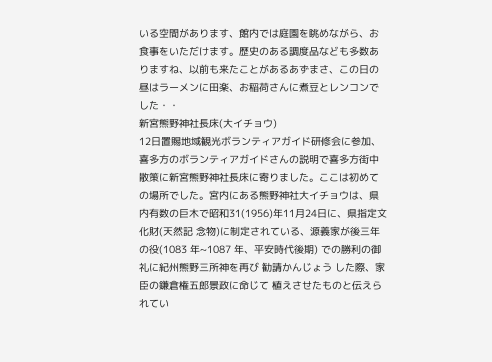いる空間があります、館内では庭園を眺めながら、お食事をいただけます。歴史のある調度品なども多数ありますね、以前も来たことがあるあずまさ、この日の昼はラーメンに田楽、お稲荷さんに煮豆とレンコンでした・・
新宮熊野神社長床(大イチョウ)
12日置賜地域観光ボランティアガイド研修会に参加、喜多方のボランティアガイドさんの説明で喜多方街中散策に新宮熊野神社長床に寄りました。ここは初めての場所でした。宮内にある熊野神社大イチョウは、県内有数の巨木で昭和31(1956)年11月24日に、県指定文化財(天然記 念物)に制定されている、源義家が後三年の役(1083 年~1087 年、平安時代後期) での勝利の御礼に紀州熊野三所神を再び 勧請かんじょう した際、家臣の鎌倉権五郎景政に命じて 植えさせたものと伝えられてい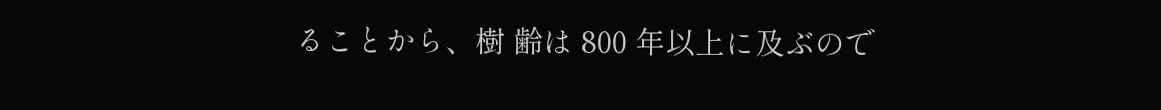ることから、樹 齢は 800 年以上に及ぶので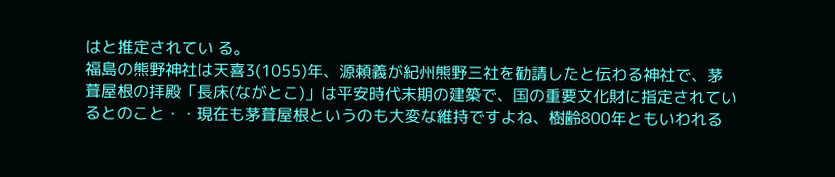はと推定されてい る。
福島の熊野神社は天喜3(1055)年、源頼義が紀州熊野三社を勧請したと伝わる神社で、茅葺屋根の拝殿「長床(ながとこ)」は平安時代末期の建築で、国の重要文化財に指定されているとのこと・・現在も茅葺屋根というのも大変な維持ですよね、樹齢800年ともいわれる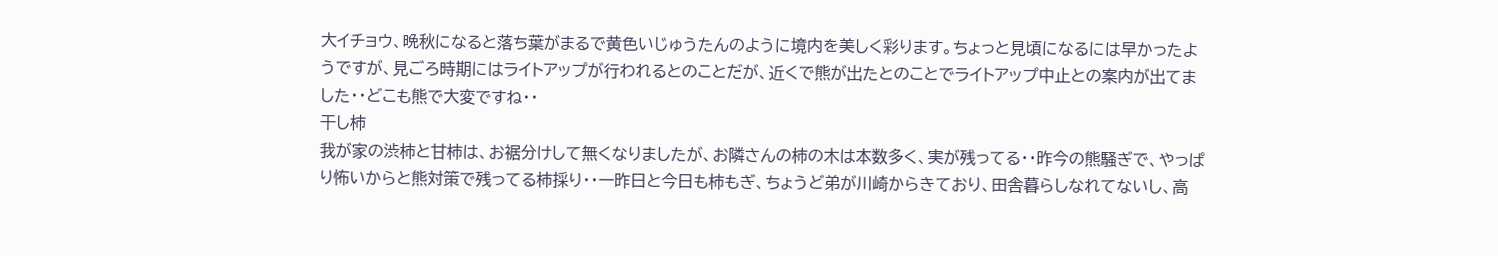大イチョウ、晩秋になると落ち葉がまるで黄色いじゅうたんのように境内を美しく彩ります。ちょっと見頃になるには早かったようですが、見ごろ時期にはライトアップが行われるとのことだが、近くで熊が出たとのことでライトアップ中止との案内が出てました・・どこも熊で大変ですね・・
干し柿
我が家の渋柿と甘柿は、お裾分けして無くなりましたが、お隣さんの柿の木は本数多く、実が残ってる・・昨今の熊騒ぎで、やっぱり怖いからと熊対策で残ってる柿採り・・一昨日と今日も柿もぎ、ちょうど弟が川崎からきており、田舎暮らしなれてないし、高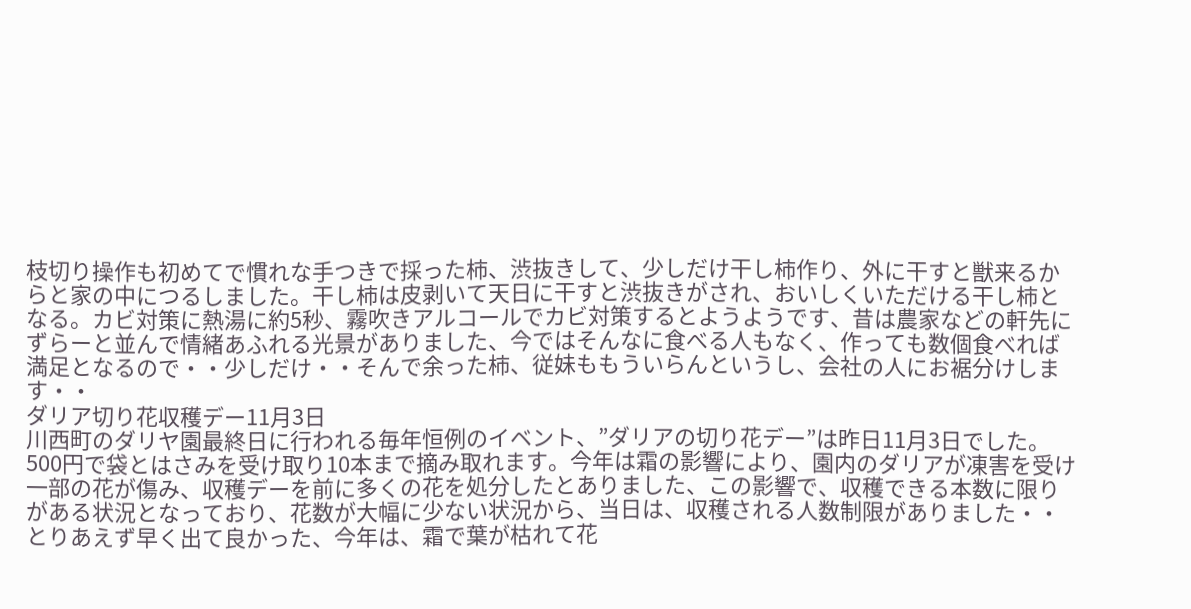枝切り操作も初めてで慣れな手つきで採った柿、渋抜きして、少しだけ干し柿作り、外に干すと獣来るからと家の中につるしました。干し柿は皮剥いて天日に干すと渋抜きがされ、おいしくいただける干し柿となる。カビ対策に熱湯に約5秒、霧吹きアルコールでカビ対策するとようようです、昔は農家などの軒先にずらーと並んで情緒あふれる光景がありました、今ではそんなに食べる人もなく、作っても数個食べれば満足となるので・・少しだけ・・そんで余った柿、従妹ももういらんというし、会社の人にお裾分けします・・
ダリア切り花収穫デー11月3日
川西町のダリヤ園最終日に行われる毎年恒例のイベント、”ダリアの切り花デー”は昨日11月3日でした。500円で袋とはさみを受け取り10本まで摘み取れます。今年は霜の影響により、園内のダリアが凍害を受け一部の花が傷み、収穫デーを前に多くの花を処分したとありました、この影響で、収穫できる本数に限りがある状況となっており、花数が大幅に少ない状況から、当日は、収穫される人数制限がありました・・とりあえず早く出て良かった、今年は、霜で葉が枯れて花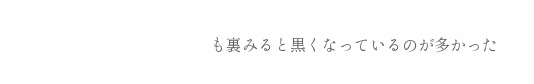も裏みると黒くなっているのが多かった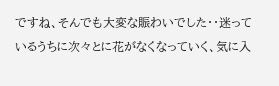ですね、そんでも大変な賑わいでした・・迷っているうちに次々とに花がなくなっていく、気に入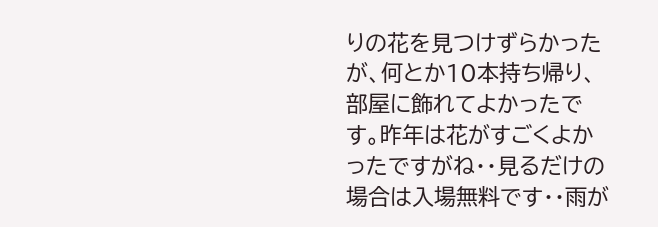りの花を見つけずらかったが、何とか10本持ち帰り、部屋に飾れてよかったです。昨年は花がすごくよかったですがね・・見るだけの場合は入場無料です・・雨が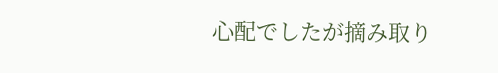心配でしたが摘み取り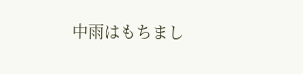中雨はもちまし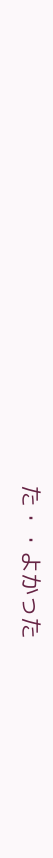た・・よかった